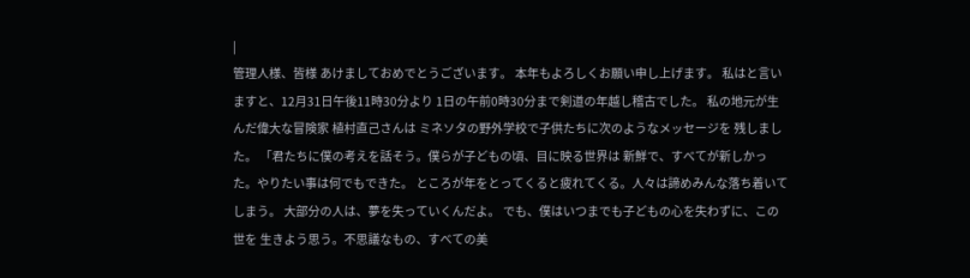|
管理人様、皆様 あけましておめでとうございます。 本年もよろしくお願い申し上げます。 私はと言いますと、12月31日午後11時30分より 1日の午前0時30分まで剣道の年越し稽古でした。 私の地元が生んだ偉大な冒険家 植村直己さんは ミネソタの野外学校で子供たちに次のようなメッセージを 残しました。 「君たちに僕の考えを話そう。僕らが子どもの頃、目に映る世界は 新鮮で、すべてが新しかった。やりたい事は何でもできた。 ところが年をとってくると疲れてくる。人々は諦めみんな落ち着いてしまう。 大部分の人は、夢を失っていくんだよ。 でも、僕はいつまでも子どもの心を失わずに、この世を 生きよう思う。不思議なもの、すべての美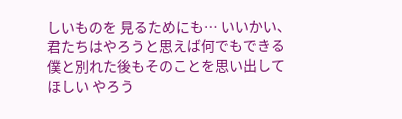しいものを 見るためにも… いいかい、君たちはやろうと思えば何でもできる 僕と別れた後もそのことを思い出してほしい やろう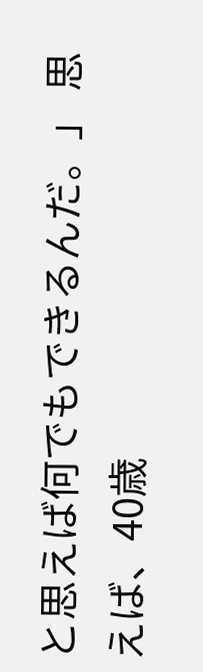と思えば何でもできるんだ。」 思えば、40歳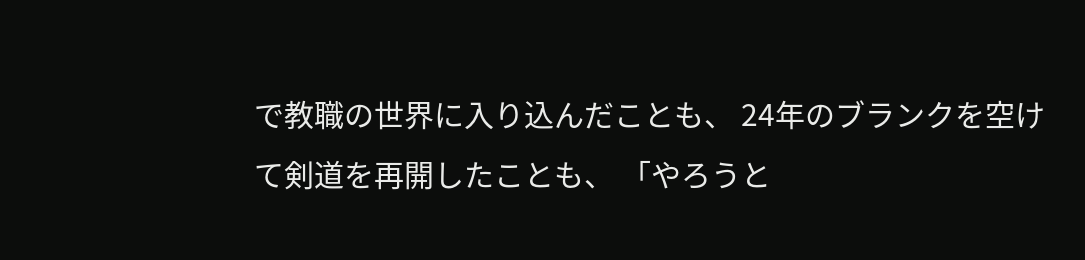で教職の世界に入り込んだことも、 24年のブランクを空けて剣道を再開したことも、 「やろうと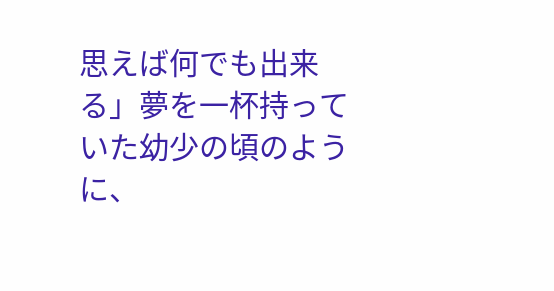思えば何でも出来る」夢を一杯持っていた幼少の頃のように、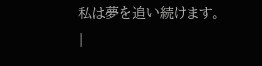私は夢を追い続けます。 |